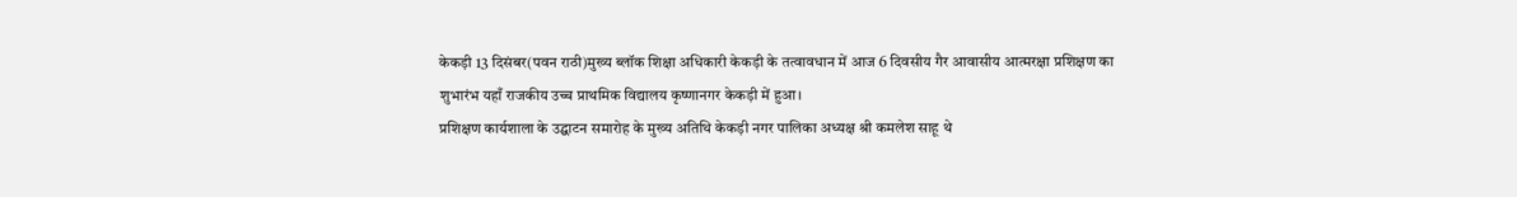केकड़ी 13 दिसंबर(पवन राठी)मुख्य ब्लॉक शिक्षा अधिकारी केकड़ी के तत्वावधान में आज 6 दिवसीय गैर आवासीय आत्मरक्षा प्रशिक्षण का शुभारंभ यहाँ राजकीय उच्च प्राथमिक विद्यालय कृष्णानगर केकड़ी में हुआ।
प्रशिक्षण कार्यशाला के उद्घाटन समारोह के मुख्य अतिथि केकड़ी नगर पालिका अध्यक्ष श्री कमलेश साहू थे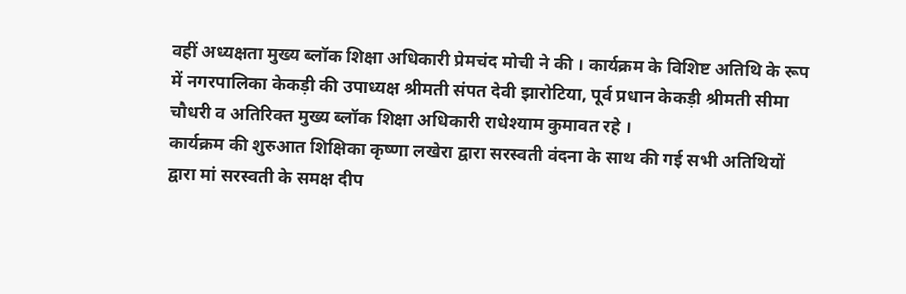वहीं अध्यक्षता मुख्य ब्लॉक शिक्षा अधिकारी प्रेमचंद मोची ने की । कार्यक्रम के विशिष्ट अतिथि के रूप में नगरपालिका केकड़ी की उपाध्यक्ष श्रीमती संपत देवी झारोटिया, पूर्व प्रधान केकड़ी श्रीमती सीमा चौधरी व अतिरिक्त मुख्य ब्लॉक शिक्षा अधिकारी राधेश्याम कुमावत रहे ।
कार्यक्रम की शुरुआत शिक्षिका कृष्णा लखेरा द्वारा सरस्वती वंदना के साथ की गई सभी अतिथियों द्वारा मां सरस्वती के समक्ष दीप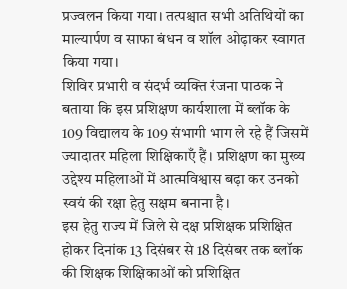प्रज्वलन किया गया। तत्पश्चात सभी अतिथियों का माल्यार्पण व साफा बंधन व शॉल ओढ़ाकर स्वागत किया गया।
शिविर प्रभारी व संदर्भ व्यक्ति रंजना पाठक ने बताया कि इस प्रशिक्षण कार्यशाला में ब्लॉक के 109 विद्यालय के 109 संभागी भाग ले रहे हैं जिसमें ज्यादातर महिला शिक्षिकाएँ हैं। प्रशिक्षण का मुख्य उद्देश्य महिलाओं में आत्मविश्वास बढ़ा कर उनको स्वयं की रक्षा हेतु सक्षम बनाना है।
इस हेतु राज्य में जिले से दक्ष प्रशिक्षक प्रशिक्षित होकर दिनांक 13 दिसंबर से 18 दिसंबर तक ब्लॉक की शिक्षक शिक्षिकाओं को प्रशिक्षित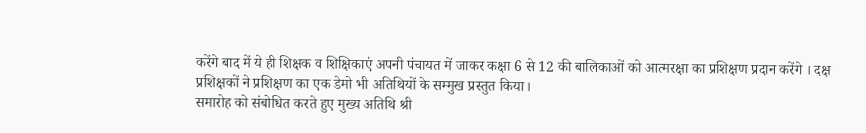करेंगे बाद में ये ही शिक्षक व शिक्षिकाएं अपनी पंचायत में जाकर कक्षा 6 से 12 की बालिकाओं को आत्मरक्षा का प्रशिक्षण प्रदान करेंगे । दक्ष प्रशिक्षकों ने प्रशिक्षण का एक डेमो भी अतिथियों के सम्मुख प्रस्तुत किया।
समारोह को संबोधित करते हुए मुख्य अतिथि श्री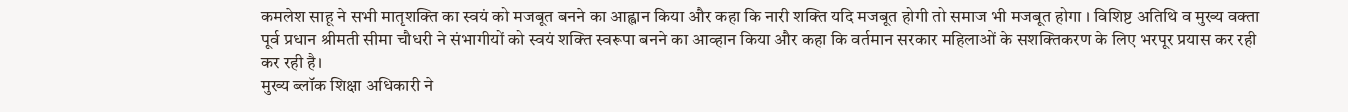कमलेश साहू ने सभी मातृशक्ति का स्वयं को मजबूत बनने का आह्वान किया और कहा कि नारी शक्ति यदि मजबूत होगी तो समाज भी मजबूत होगा । विशिष्ट अतिथि व मुख्य वक्ता पूर्व प्रधान श्रीमती सीमा चौधरी ने संभागीयों को स्वयं शक्ति स्वरूपा बनने का आव्हान किया और कहा कि वर्तमान सरकार महिलाओं के सशक्तिकरण के लिए भरपूर प्रयास कर रही कर रही है।
मुख्य ब्लॉक शिक्षा अधिकारी ने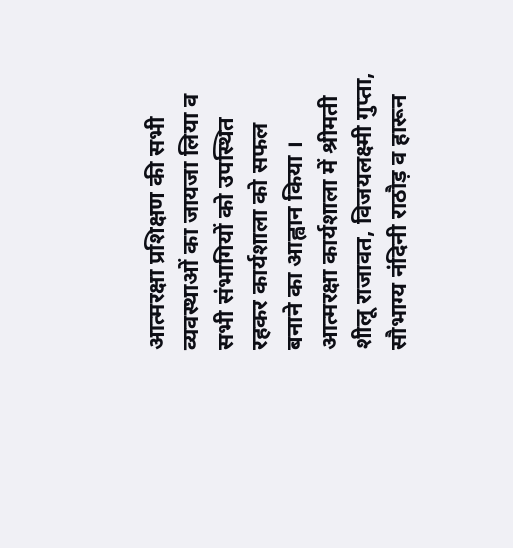आत्मरक्षा प्रशिक्षण की सभी व्यवस्थाओं का जायजा लिया व सभी संभागियों को उपस्थित रहकर कार्यशाला को सफल बनाने का आह्वान किया ।
आत्मरक्षा कार्यशाला में श्रीमती शीलू राजावत, विजयलक्ष्मी गुप्ता, सौभाग्य नंदिनी राठौड़ व हारून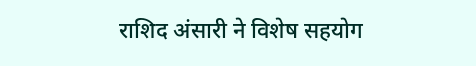राशिद अंसारी ने विशेष सहयोग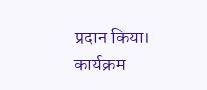प्रदान किया।
कार्यक्रम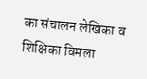का संचालन लेखिका व शिक्षिका विमला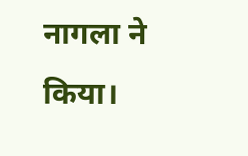नागला ने किया।